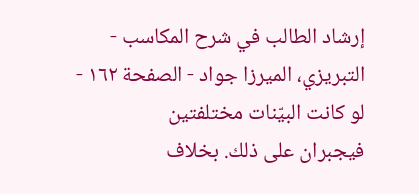إرشاد الطالب في شرح المكاسب - التبريزي، الميرزا جواد - الصفحة ١٦٢ - لو كانت البيّنات مختلفتين
فيجبران على ذلك. بخلاف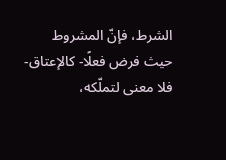الشرط، فإنّ المشروط حيث فرض فعلًا- كالإعتاق- فلا معنى لتملّكه،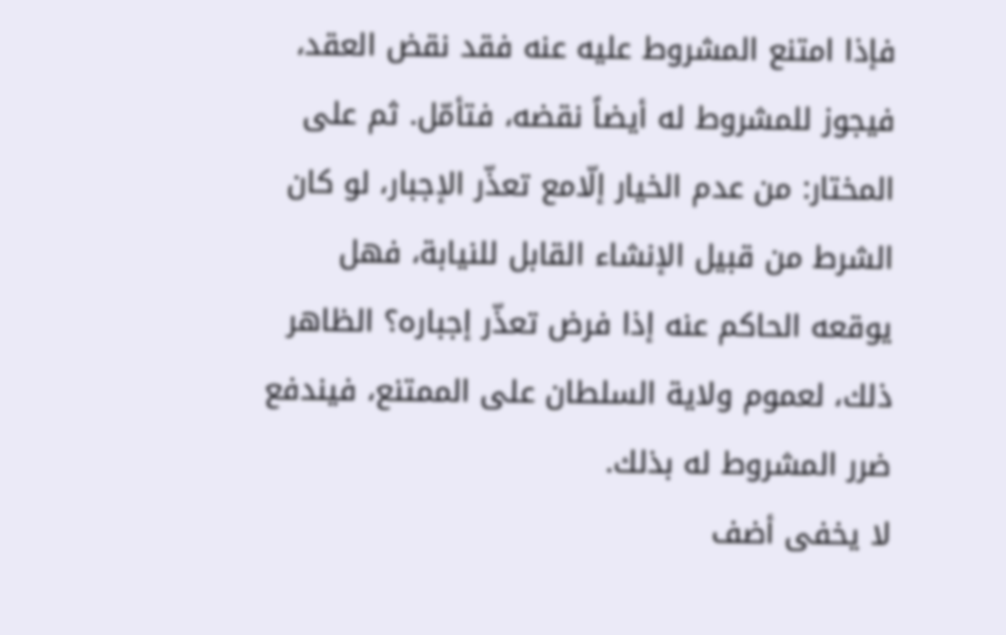فإذا امتنع المشروط عليه عنه فقد نقض العقد، فيجوز للمشروط له أيضاً نقضه، فتأمّل. ثم على المختار: من عدم الخيار إلّامع تعذّر الإجبار، لو كان الشرط من قبيل الإنشاء القابل للنيابة، فهل يوقعه الحاكم عنه إذا فرض تعذّر إجباره؟ الظاهر ذلك، لعموم ولاية السلطان على الممتنع، فيندفع ضرر المشروط له بذلك.
لا يخفى أضف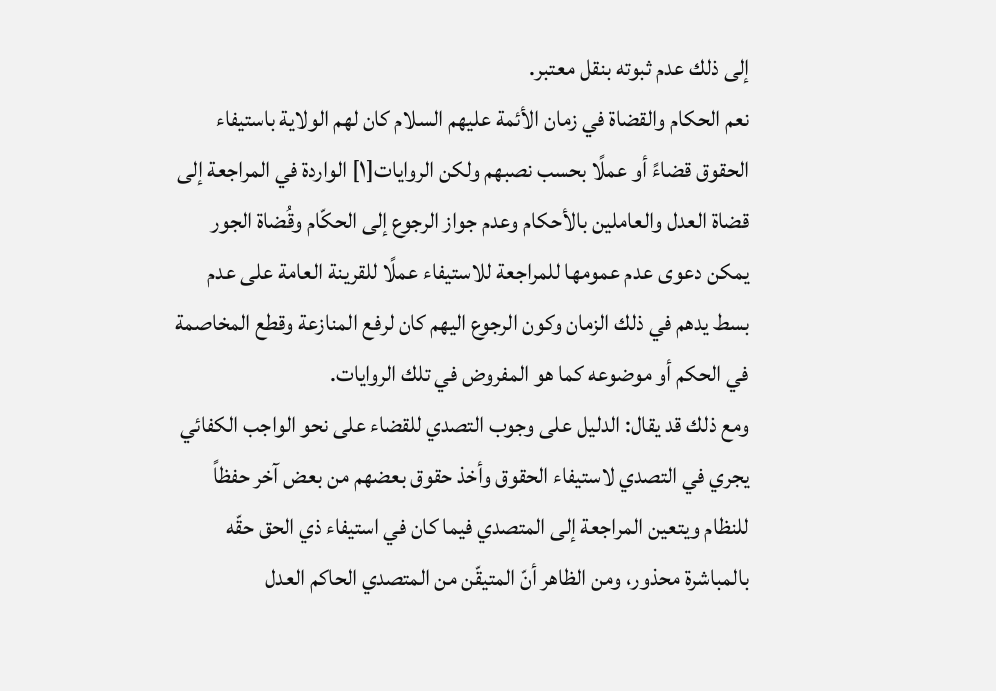إلى ذلك عدم ثبوته بنقل معتبر.
نعم الحكام والقضاة في زمان الأئمة عليهم السلام كان لهم الولاية باستيفاء الحقوق قضاءً أو عملًا بحسب نصبهم ولكن الروايات[١] الواردة في المراجعة إلى قضاة العدل والعاملين بالأحكام وعدم جواز الرجوع إلى الحكّام وقُضاة الجور يمكن دعوى عدم عمومها للمراجعة للاستيفاء عملًا للقرينة العامة على عدم بسط يدهم في ذلك الزمان وكون الرجوع اليهم كان لرفع المنازعة وقطع المخاصمة في الحكم أو موضوعه كما هو المفروض في تلك الروايات.
ومع ذلك قد يقال: الدليل على وجوب التصدي للقضاء على نحو الواجب الكفائي يجري في التصدي لاستيفاء الحقوق وأخذ حقوق بعضهم من بعض آخر حفظاً للنظام ويتعين المراجعة إلى المتصدي فيما كان في استيفاء ذي الحق حقّه بالمباشرة محذور، ومن الظاهر أنّ المتيقّن من المتصدي الحاكم العدل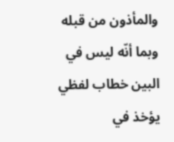والمأذون من قبله وبما أنّه ليس في البين خطاب لفظي يؤخذ في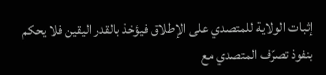إثبات الولاية للمتصدي على الإطلاق فيؤخذ بالقدر اليقين فلا يحكم بنفوذ تصرّف المتصدي مع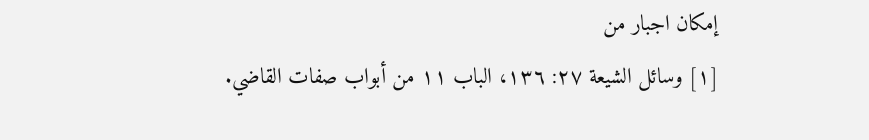إمكان اجبار من
[١] وسائل الشيعة ٢٧: ١٣٦، الباب ١١ من أبواب صفات القاضي.